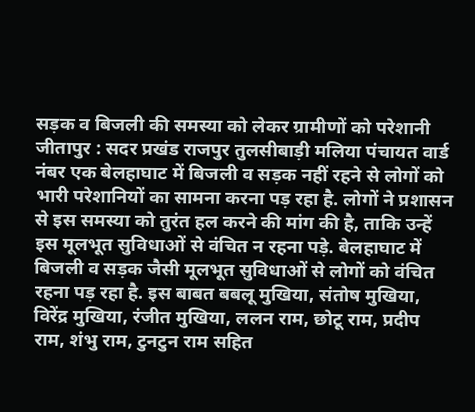सड़क व बिजली की समस्या को लेकर ग्रामीणों को परेशानी
जीतापुर : सदर प्रखंड राजपुर तुलसीबाड़ी मलिया पंचायत वार्ड नंबर एक बेलहाघाट में बिजली व सड़क नहीं रहने से लोगों को भारी परेशानियों का सामना करना पड़ रहा है. लोगों ने प्रशासन से इस समस्या को तुरंत हल करने की मांग की है, ताकि उन्हें इस मूलभूत सुविधाओं से वंचित न रहना पड़े. बेलहाघाट में बिजली व सड़क जैसी मूलभूत सुविधाओं से लोगों को वंचित रहना पड़ रहा है. इस बाबत बबलू मुखिया, संतोष मुखिया, विरेंद्र मुखिया, रंजीत मुखिया, ललन राम, छोटू राम, प्रदीप राम, शंभु राम, टुनटुन राम सहित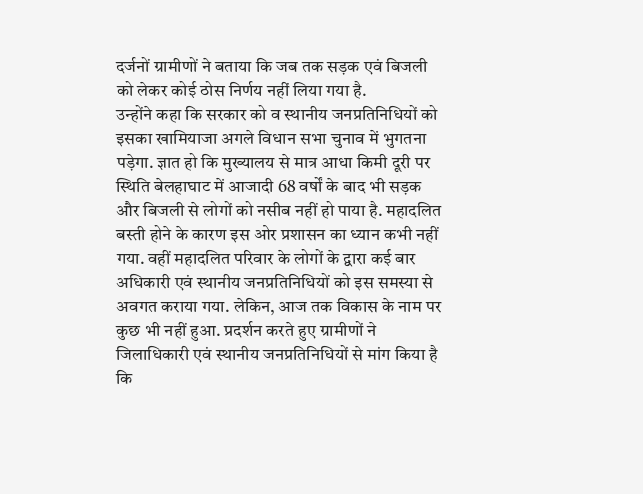दर्जनों ग्रामीणों ने बताया कि जब तक सड़क एवं बिजली को लेकर कोई ठोस निर्णय नहीं लिया गया है.
उन्होंने कहा कि सरकार को व स्थानीय जनप्रतिनिधियों को इसका खामियाजा अगले विधान सभा चुनाव में भुगतना पड़ेगा. ज्ञात हो कि मुख्यालय से मात्र आधा किमी दूरी पर स्थिति बेलहाघाट में आजादी 68 वर्षों के बाद भी सड़क और बिजली से लोगों को नसीब नहीं हो पाया है. महादलित बस्ती होने के कारण इस ओर प्रशासन का ध्यान कभी नहीं गया. वहीं महादलित परिवार के लोगों के द्वारा कई बार अधिकारी एवं स्थानीय जनप्रतिनिधियों को इस समस्या से अवगत कराया गया. लेकिन, आज तक विकास के नाम पर कुछ भी नहीं हुआ. प्रदर्शन करते हुए ग्रामीणों ने जिलाधिकारी एवं स्थानीय जनप्रतिनिधियों से मांग किया है कि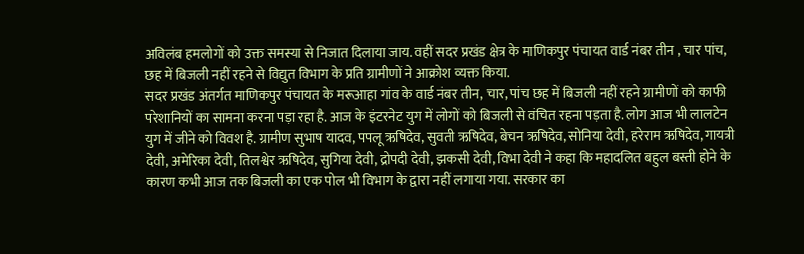अविलंब हमलोगों को उक्त समस्या से निजात दिलाया जाय. वहीं सदर प्रखंड क्षेत्र के माणिकपुर पंचायत वार्ड नंबर तीन , चार पांच, छह में बिजली नहीं रहने से विद्युत विभाग के प्रति ग्रामीणों ने आक्रोश व्यक्त किया.
सदर प्रखंड अंतर्गत माणिकपुर पंचायत के मरूआहा गांव के वार्ड नंबर तीन, चार, पांच छह में बिजली नहीं रहने ग्रामीणों को काफी परेशानियों का सामना करना पड़ा रहा है. आज के इंटरनेट युग में लोगों को बिजली से वंचित रहना पड़ता है. लोग आज भी लालटेन युग में जीने को विवश है. ग्रामीण सुभाष यादव, पपलू ऋषिदेव, सुवती ऋषिदेव, बेचन ऋषिदेव, सोनिया देवी, हरेराम ऋषिदेव, गायत्री देवी, अमेरिका देवी, तिलश्वेर ऋषिदेव, सुगिया देवी, द्रोपदी देवी, झकसी देवी, विभा देवी ने कहा कि महादलित बहुल बस्ती होने के कारण कभी आज तक बिजली का एक पोल भी विभाग के द्वारा नहीं लगाया गया. सरकार का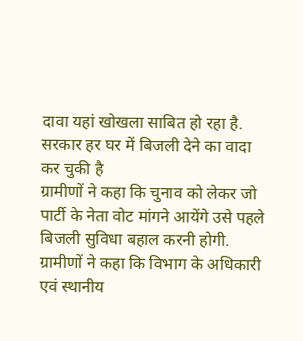दावा यहां खोखला साबित हो रहा है. सरकार हर घर में बिजली देने का वादा कर चुकी है
ग्रामीणों ने कहा कि चुनाव को लेकर जो पार्टी के नेता वोट मांगने आयेंगे उसे पहले बिजली सुविधा बहाल करनी होगी. ग्रामीणों ने कहा कि विभाग के अधिकारी एवं स्थानीय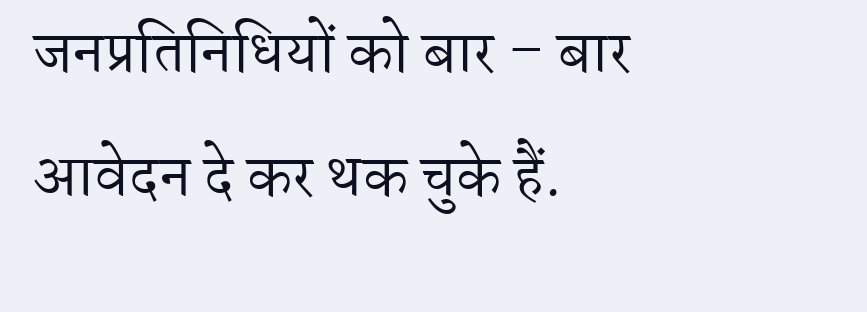जनप्रतिनिधियों को बार – बार आवेदन दे कर थक चुके हैं.